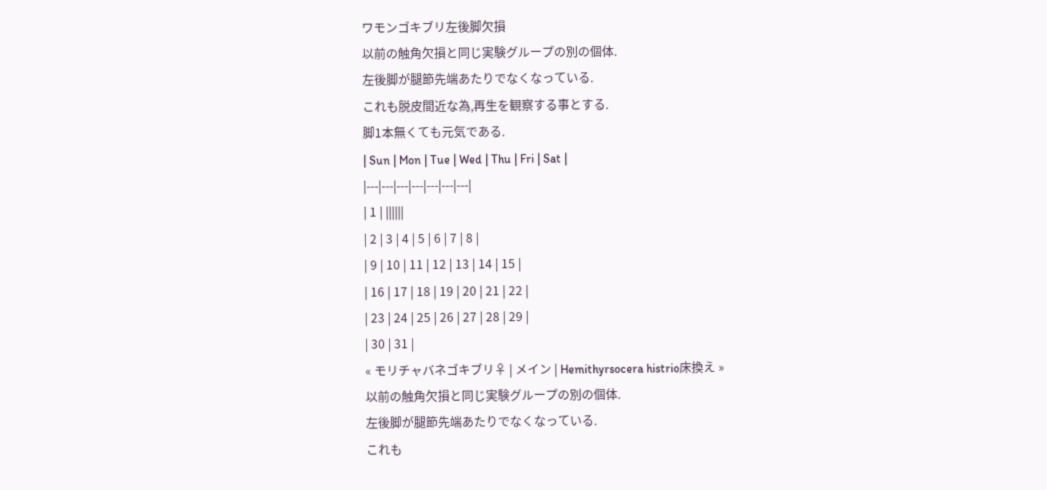ワモンゴキブリ左後脚欠損
以前の触角欠損と同じ実験グループの別の個体.
左後脚が腿節先端あたりでなくなっている.
これも脱皮間近な為,再生を観察する事とする.
脚1本無くても元気である.
| Sun | Mon | Tue | Wed | Thu | Fri | Sat |
|---|---|---|---|---|---|---|
| 1 | ||||||
| 2 | 3 | 4 | 5 | 6 | 7 | 8 |
| 9 | 10 | 11 | 12 | 13 | 14 | 15 |
| 16 | 17 | 18 | 19 | 20 | 21 | 22 |
| 23 | 24 | 25 | 26 | 27 | 28 | 29 |
| 30 | 31 |
« モリチャバネゴキブリ♀ | メイン | Hemithyrsocera histrio床換え »
以前の触角欠損と同じ実験グループの別の個体.
左後脚が腿節先端あたりでなくなっている.
これも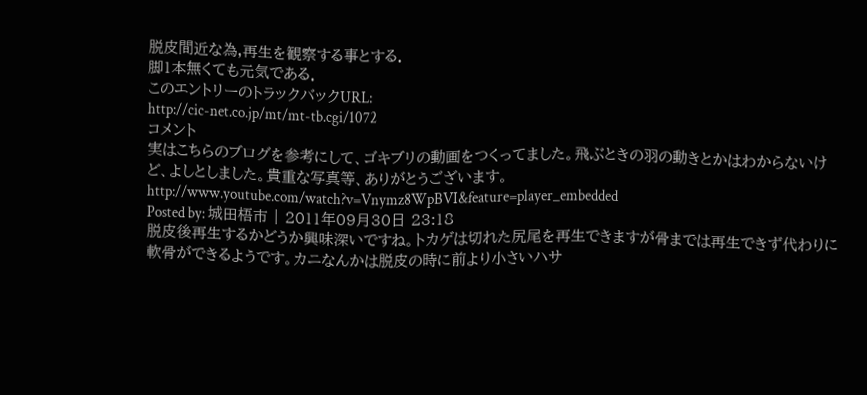脱皮間近な為,再生を観察する事とする.
脚1本無くても元気である.
このエントリーのトラックバックURL:
http://cic-net.co.jp/mt/mt-tb.cgi/1072
コメント
実はこちらのブログを参考にして、ゴキブリの動画をつくってました。飛ぶときの羽の動きとかはわからないけど、よしとしました。貴重な写真等、ありがとうございます。
http://www.youtube.com/watch?v=Vnymz8WpBVI&feature=player_embedded
Posted by: 城田梧市 | 2011年09月30日 23:18
脱皮後再生するかどうか興味深いですね。トカゲは切れた尻尾を再生できますが骨までは再生できず代わりに軟骨ができるようです。カニなんかは脱皮の時に前より小さいハサ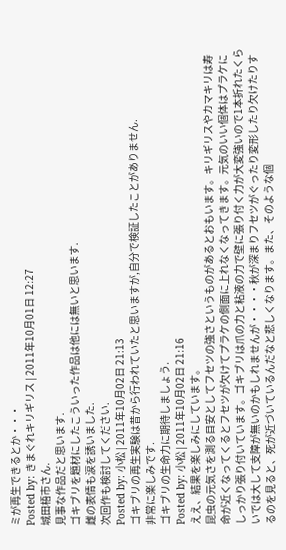ミが再生できるとか・・・
Posted by: きまぐれキリギリス | 2011年10月01日 12:27
城田梧市さん.
見事な作品だと思います.
ゴキブリを題材にしたこういった作品は他には無いと思います.
雌の表情も涙を誘いました.
次回作も検討してください.
Posted by: 小松 | 2011年10月02日 21:13
ゴキブリの再生実験は昔から行われていたと思いますが,自分で検証したことがありません.
非常に楽しみです.
ゴキブリの生命力に期待しましょう.
Posted by: 小松 | 2011年10月02日 21:16
ええ、結果を楽しみにしています。
昆虫の元気さを測る目安としてフセツの強さというものがあるとおもいます。キリギリスやカマキリは寿命が近くなってくるとフセツが欠けてプラケの側面に上れなくなってきます。元気のいい個体はプラケにしっかり張り付いています。ゴキブリは爪の力と粘液の力で壁に張り付く力が大変強いので1本折れたくらいでは大して支障が無いのかもしれませんが・・・・秋が深まりフセツがぐったり変形したり欠けたりするのを見ると、死が近づいているんだなと悲しくなります。また、そのような個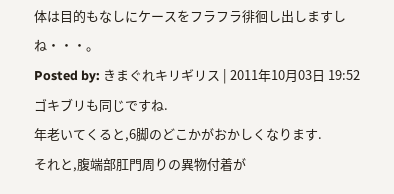体は目的もなしにケースをフラフラ徘徊し出しますしね・・・。
Posted by: きまぐれキリギリス | 2011年10月03日 19:52
ゴキブリも同じですね.
年老いてくると,6脚のどこかがおかしくなります.
それと,腹端部肛門周りの異物付着が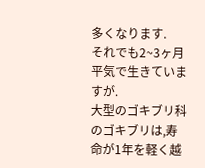多くなります.
それでも2~3ヶ月平気で生きていますが.
大型のゴキブリ科のゴキブリは,寿命が1年を軽く越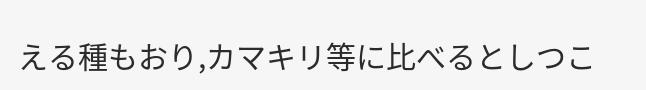える種もおり,カマキリ等に比べるとしつこ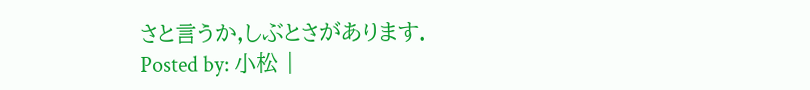さと言うか,しぶとさがあります.
Posted by: 小松 |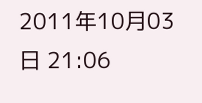2011年10月03日 21:06